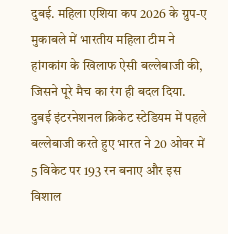दुबई. महिला एशिया कप 2026 के ग्रुप-ए मुकाबले में भारतीय महिला टीम ने हांगकांग के खिलाफ ऐसी बल्लेबाजी की, जिसने पूरे मैच का रंग ही बदल दिया. दुबई इंटरनेशनल क्रिकेट स्टेडियम में पहले बल्लेबाजी करते हुए भारत ने 20 ओवर में 5 विकेट पर 193 रन बनाए और इस विशाल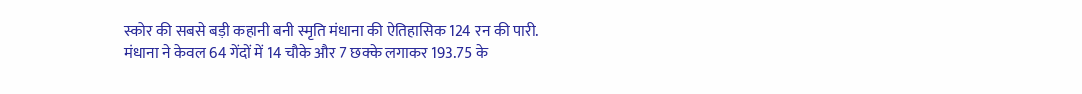स्कोर की सबसे बड़ी कहानी बनी स्मृति मंधाना की ऐतिहासिक 124 रन की पारी. मंधाना ने केवल 64 गेंदों में 14 चौके और 7 छक्के लगाकर 193.75 के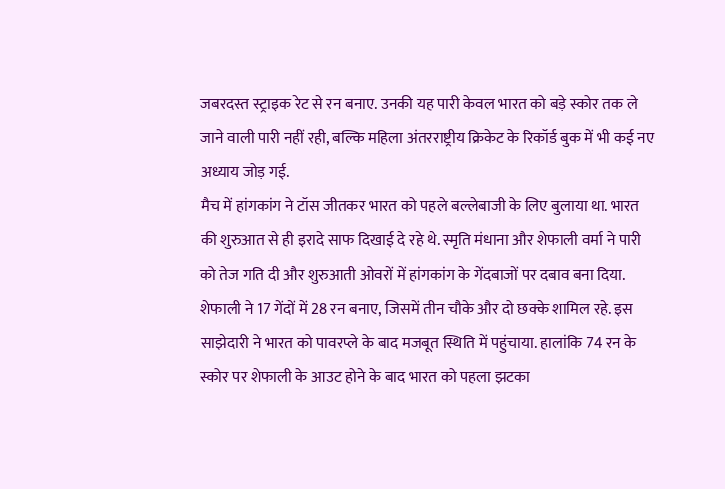जबरदस्त स्ट्राइक रेट से रन बनाए. उनकी यह पारी केवल भारत को बड़े स्कोर तक ले जाने वाली पारी नहीं रही, बल्कि महिला अंतरराष्ट्रीय क्रिकेट के रिकॉर्ड बुक में भी कई नए अध्याय जोड़ गई.
मैच में हांगकांग ने टॉस जीतकर भारत को पहले बल्लेबाजी के लिए बुलाया था. भारत की शुरुआत से ही इरादे साफ दिखाई दे रहे थे. स्मृति मंधाना और शेफाली वर्मा ने पारी को तेज गति दी और शुरुआती ओवरों में हांगकांग के गेंदबाजों पर दबाव बना दिया. शेफाली ने 17 गेंदों में 28 रन बनाए, जिसमें तीन चौके और दो छक्के शामिल रहे. इस साझेदारी ने भारत को पावरप्ले के बाद मजबूत स्थिति में पहुंचाया. हालांकि 74 रन के स्कोर पर शेफाली के आउट होने के बाद भारत को पहला झटका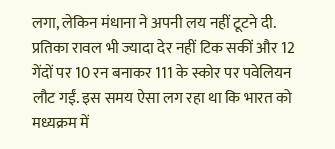लगा, लेकिन मंधाना ने अपनी लय नहीं टूटने दी.
प्रतिका रावल भी ज्यादा देर नहीं टिक सकीं और 12 गेंदों पर 10 रन बनाकर 111 के स्कोर पर पवेलियन लौट गईं. इस समय ऐसा लग रहा था कि भारत को मध्यक्रम में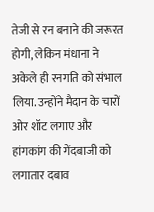तेजी से रन बनाने की जरूरत होगी, लेकिन मंधाना ने अकेले ही रनगति को संभाल लिया. उन्होंने मैदान के चारों ओर शॉट लगाए और हांगकांग की गेंदबाजी को लगातार दबाव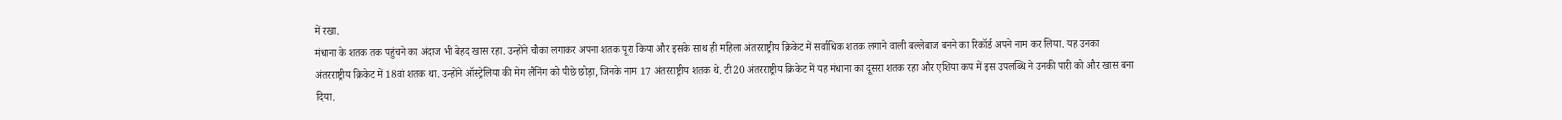में रखा.
मंधाना के शतक तक पहुंचने का अंदाज भी बेहद खास रहा. उन्होंने चौका लगाकर अपना शतक पूरा किया और इसके साथ ही महिला अंतरराष्ट्रीय क्रिकेट में सर्वाधिक शतक लगाने वाली बल्लेबाज बनने का रिकॉर्ड अपने नाम कर लिया. यह उनका अंतरराष्ट्रीय क्रिकेट में 18वां शतक था. उन्होंने ऑस्ट्रेलिया की मेग लैनिंग को पीछे छोड़ा, जिनके नाम 17 अंतरराष्ट्रीय शतक थे. टी20 अंतरराष्ट्रीय क्रिकेट में यह मंधाना का दूसरा शतक रहा और एशिया कप में इस उपलब्धि ने उनकी पारी को और खास बना दिया.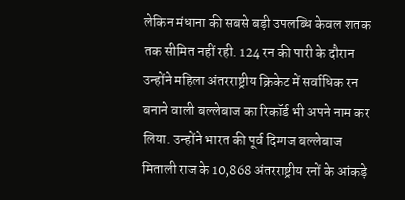लेकिन मंधाना की सबसे बड़ी उपलब्धि केवल शतक तक सीमित नहीं रही. 124 रन की पारी के दौरान उन्होंने महिला अंतरराष्ट्रीय क्रिकेट में सर्वाधिक रन बनाने वाली बल्लेबाज का रिकॉर्ड भी अपने नाम कर लिया. उन्होंने भारत की पूर्व दिग्गज बल्लेबाज मिताली राज के 10,868 अंतरराष्ट्रीय रनों के आंकड़े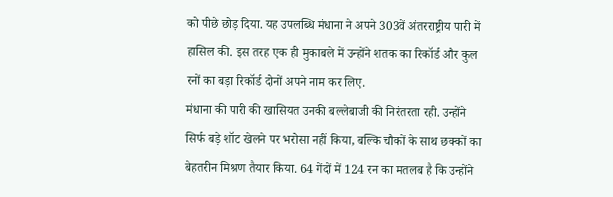को पीछे छोड़ दिया. यह उपलब्धि मंधाना ने अपने 303वें अंतरराष्ट्रीय पारी में हासिल की. इस तरह एक ही मुकाबले में उन्होंने शतक का रिकॉर्ड और कुल रनों का बड़ा रिकॉर्ड दोनों अपने नाम कर लिए.
मंधाना की पारी की खासियत उनकी बल्लेबाजी की निरंतरता रही. उन्होंने सिर्फ बड़े शॉट खेलने पर भरोसा नहीं किया, बल्कि चौकों के साथ छक्कों का बेहतरीन मिश्रण तैयार किया. 64 गेंदों में 124 रन का मतलब है कि उन्होंने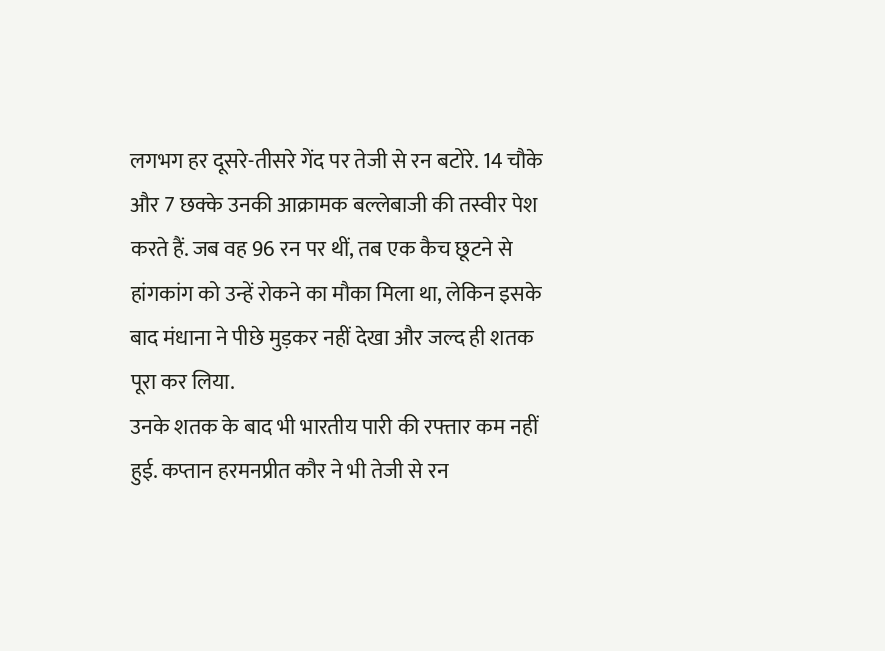लगभग हर दूसरे-तीसरे गेंद पर तेजी से रन बटोरे. 14 चौके और 7 छक्के उनकी आक्रामक बल्लेबाजी की तस्वीर पेश करते हैं. जब वह 96 रन पर थीं, तब एक कैच छूटने से हांगकांग को उन्हें रोकने का मौका मिला था, लेकिन इसके बाद मंधाना ने पीछे मुड़कर नहीं देखा और जल्द ही शतक पूरा कर लिया.
उनके शतक के बाद भी भारतीय पारी की रफ्तार कम नहीं हुई. कप्तान हरमनप्रीत कौर ने भी तेजी से रन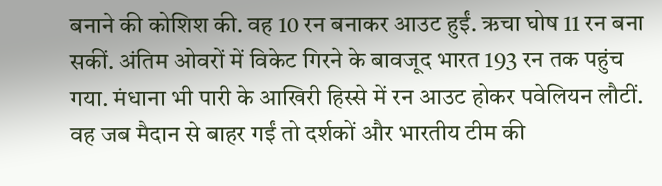बनाने की कोशिश की. वह 10 रन बनाकर आउट हुईं. ऋचा घोष 11 रन बना सकीं. अंतिम ओवरों में विकेट गिरने के बावजूद भारत 193 रन तक पहुंच गया. मंधाना भी पारी के आखिरी हिस्से में रन आउट होकर पवेलियन लौटीं. वह जब मैदान से बाहर गईं तो दर्शकों और भारतीय टीम की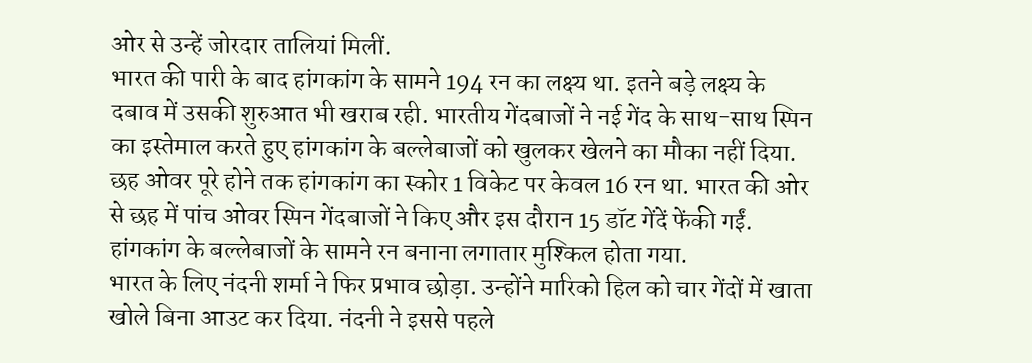ओर से उन्हें जोरदार तालियां मिलीं.
भारत की पारी के बाद हांगकांग के सामने 194 रन का लक्ष्य था. इतने बड़े लक्ष्य के दबाव में उसकी शुरुआत भी खराब रही. भारतीय गेंदबाजों ने नई गेंद के साथ-साथ स्पिन का इस्तेमाल करते हुए हांगकांग के बल्लेबाजों को खुलकर खेलने का मौका नहीं दिया. छह ओवर पूरे होने तक हांगकांग का स्कोर 1 विकेट पर केवल 16 रन था. भारत की ओर से छह में पांच ओवर स्पिन गेंदबाजों ने किए और इस दौरान 15 डॉट गेंदें फेंकी गईं. हांगकांग के बल्लेबाजों के सामने रन बनाना लगातार मुश्किल होता गया.
भारत के लिए नंदनी शर्मा ने फिर प्रभाव छोड़ा. उन्होंने मारिको हिल को चार गेंदों में खाता खोले बिना आउट कर दिया. नंदनी ने इससे पहले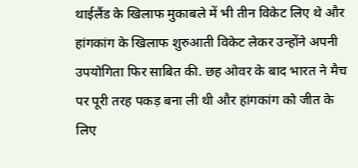थाईलैंड के खिलाफ मुकाबले में भी तीन विकेट लिए थे और हांगकांग के खिलाफ शुरुआती विकेट लेकर उन्होंने अपनी उपयोगिता फिर साबित की. छह ओवर के बाद भारत ने मैच पर पूरी तरह पकड़ बना ली थी और हांगकांग को जीत के लिए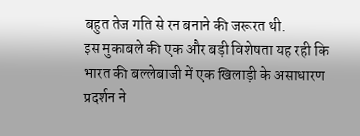बहुत तेज गति से रन बनाने की जरूरत थी.
इस मुकाबले की एक और बड़ी विशेषता यह रही कि भारत की बल्लेबाजी में एक खिलाड़ी के असाधारण प्रदर्शन ने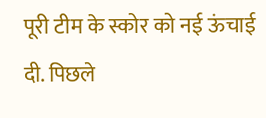पूरी टीम के स्कोर को नई ऊंचाई दी. पिछले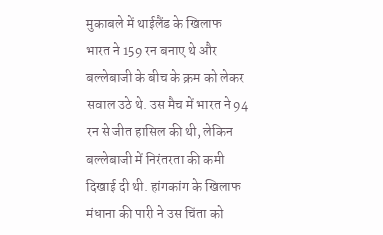मुकाबले में थाईलैंड के खिलाफ भारत ने 159 रन बनाए थे और बल्लेबाजी के बीच के क्रम को लेकर सवाल उठे थे. उस मैच में भारत ने 94 रन से जीत हासिल की थी, लेकिन बल्लेबाजी में निरंतरता की कमी दिखाई दी थी. हांगकांग के खिलाफ मंधाना की पारी ने उस चिंता को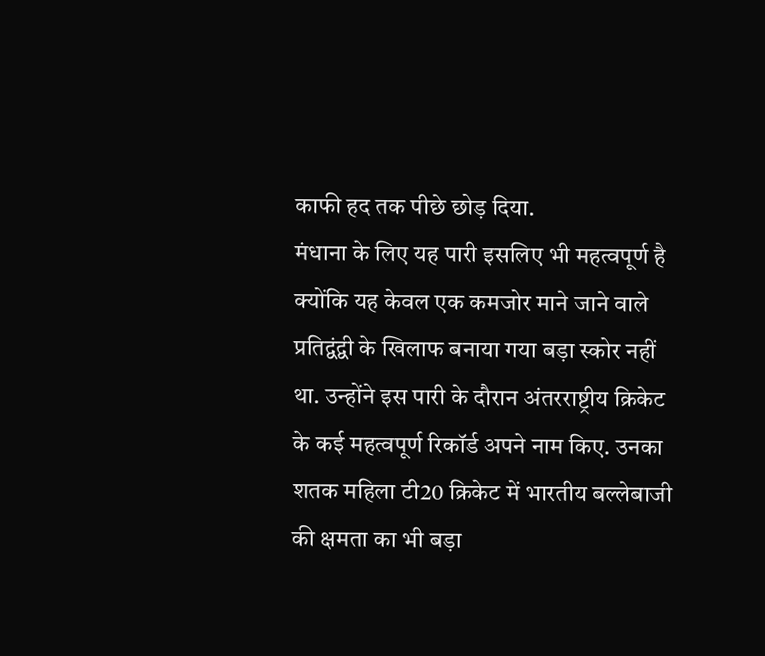काफी हद तक पीछे छोड़ दिया.
मंधाना के लिए यह पारी इसलिए भी महत्वपूर्ण है क्योंकि यह केवल एक कमजोर माने जाने वाले प्रतिद्वंद्वी के खिलाफ बनाया गया बड़ा स्कोर नहीं था. उन्होंने इस पारी के दौरान अंतरराष्ट्रीय क्रिकेट के कई महत्वपूर्ण रिकॉर्ड अपने नाम किए. उनका शतक महिला टी20 क्रिकेट में भारतीय बल्लेबाजी की क्षमता का भी बड़ा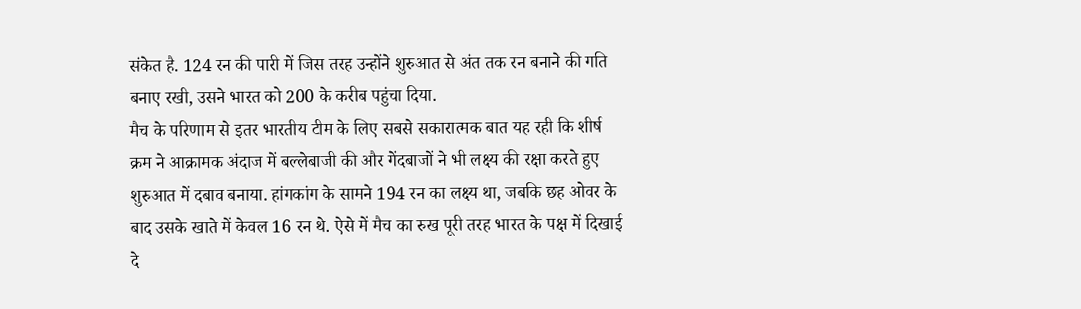संकेत है. 124 रन की पारी में जिस तरह उन्होंने शुरुआत से अंत तक रन बनाने की गति बनाए रखी, उसने भारत को 200 के करीब पहुंचा दिया.
मैच के परिणाम से इतर भारतीय टीम के लिए सबसे सकारात्मक बात यह रही कि शीर्ष क्रम ने आक्रामक अंदाज में बल्लेबाजी की और गेंदबाजों ने भी लक्ष्य की रक्षा करते हुए शुरुआत में दबाव बनाया. हांगकांग के सामने 194 रन का लक्ष्य था, जबकि छह ओवर के बाद उसके खाते में केवल 16 रन थे. ऐसे में मैच का रुख पूरी तरह भारत के पक्ष में दिखाई दे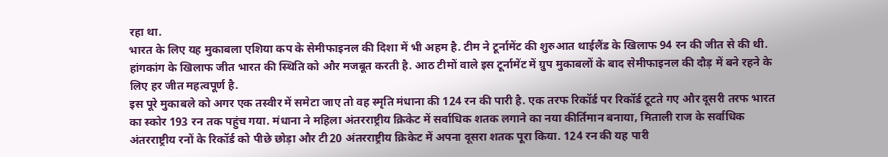रहा था.
भारत के लिए यह मुकाबला एशिया कप के सेमीफाइनल की दिशा में भी अहम है. टीम ने टूर्नामेंट की शुरुआत थाईलैंड के खिलाफ 94 रन की जीत से की थी. हांगकांग के खिलाफ जीत भारत की स्थिति को और मजबूत करती है. आठ टीमों वाले इस टूर्नामेंट में ग्रुप मुकाबलों के बाद सेमीफाइनल की दौड़ में बने रहने के लिए हर जीत महत्वपूर्ण है.
इस पूरे मुकाबले को अगर एक तस्वीर में समेटा जाए तो वह स्मृति मंधाना की 124 रन की पारी है. एक तरफ रिकॉर्ड पर रिकॉर्ड टूटते गए और दूसरी तरफ भारत का स्कोर 193 रन तक पहुंच गया. मंधाना ने महिला अंतरराष्ट्रीय क्रिकेट में सर्वाधिक शतक लगाने का नया कीर्तिमान बनाया, मिताली राज के सर्वाधिक अंतरराष्ट्रीय रनों के रिकॉर्ड को पीछे छोड़ा और टी20 अंतरराष्ट्रीय क्रिकेट में अपना दूसरा शतक पूरा किया. 124 रन की यह पारी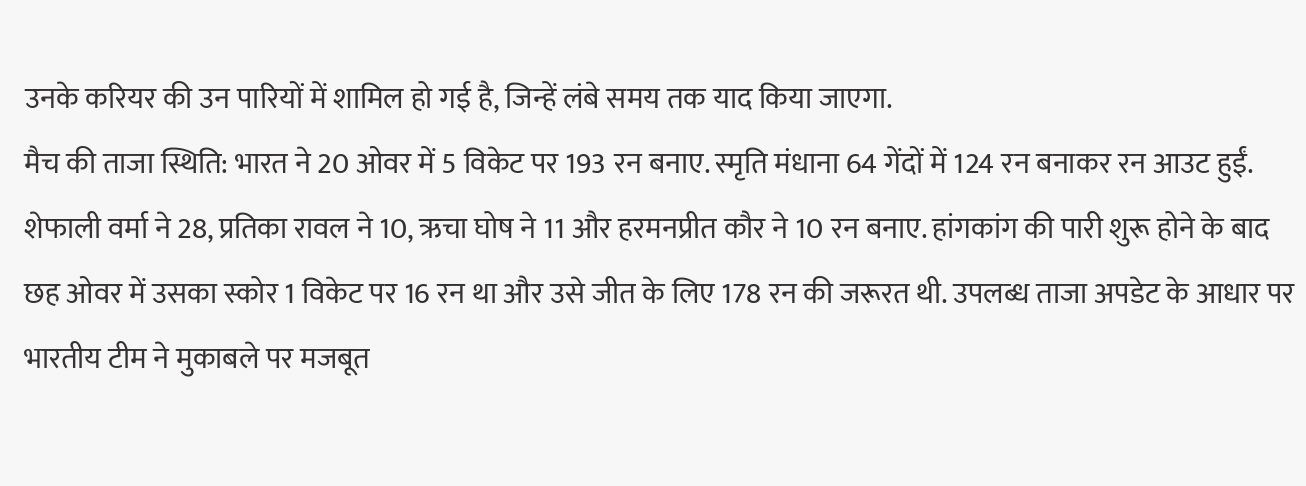उनके करियर की उन पारियों में शामिल हो गई है, जिन्हें लंबे समय तक याद किया जाएगा.
मैच की ताजा स्थिति: भारत ने 20 ओवर में 5 विकेट पर 193 रन बनाए. स्मृति मंधाना 64 गेंदों में 124 रन बनाकर रन आउट हुईं. शेफाली वर्मा ने 28, प्रतिका रावल ने 10, ऋचा घोष ने 11 और हरमनप्रीत कौर ने 10 रन बनाए. हांगकांग की पारी शुरू होने के बाद छह ओवर में उसका स्कोर 1 विकेट पर 16 रन था और उसे जीत के लिए 178 रन की जरूरत थी. उपलब्ध ताजा अपडेट के आधार पर भारतीय टीम ने मुकाबले पर मजबूत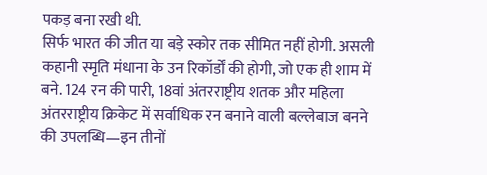पकड़ बना रखी थी.
सिर्फ भारत की जीत या बड़े स्कोर तक सीमित नहीं होगी. असली कहानी स्मृति मंधाना के उन रिकॉर्डों की होगी, जो एक ही शाम में बने. 124 रन की पारी, 18वां अंतरराष्ट्रीय शतक और महिला अंतरराष्ट्रीय क्रिकेट में सर्वाधिक रन बनाने वाली बल्लेबाज बनने की उपलब्धि—इन तीनों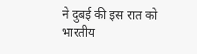ने दुबई की इस रात को भारतीय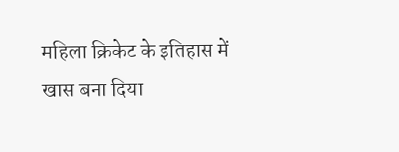महिला क्रिकेट के इतिहास में खास बना दिया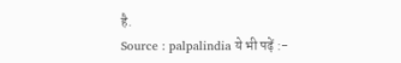है.
Source : palpalindia ये भी पढ़ें :-